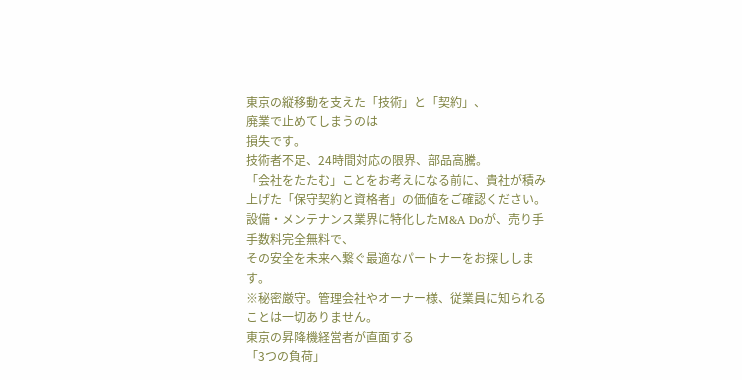東京の縦移動を支えた「技術」と「契約」、
廃業で止めてしまうのは
損失です。
技術者不足、24時間対応の限界、部品高騰。
「会社をたたむ」ことをお考えになる前に、貴社が積み上げた「保守契約と資格者」の価値をご確認ください。
設備・メンテナンス業界に特化したM&A Doが、売り手手数料完全無料で、
その安全を未来へ繋ぐ最適なパートナーをお探しします。
※秘密厳守。管理会社やオーナー様、従業員に知られることは一切ありません。
東京の昇降機経営者が直面する
「3つの負荷」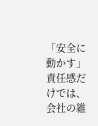「安全に動かす」責任感だけでは、会社の維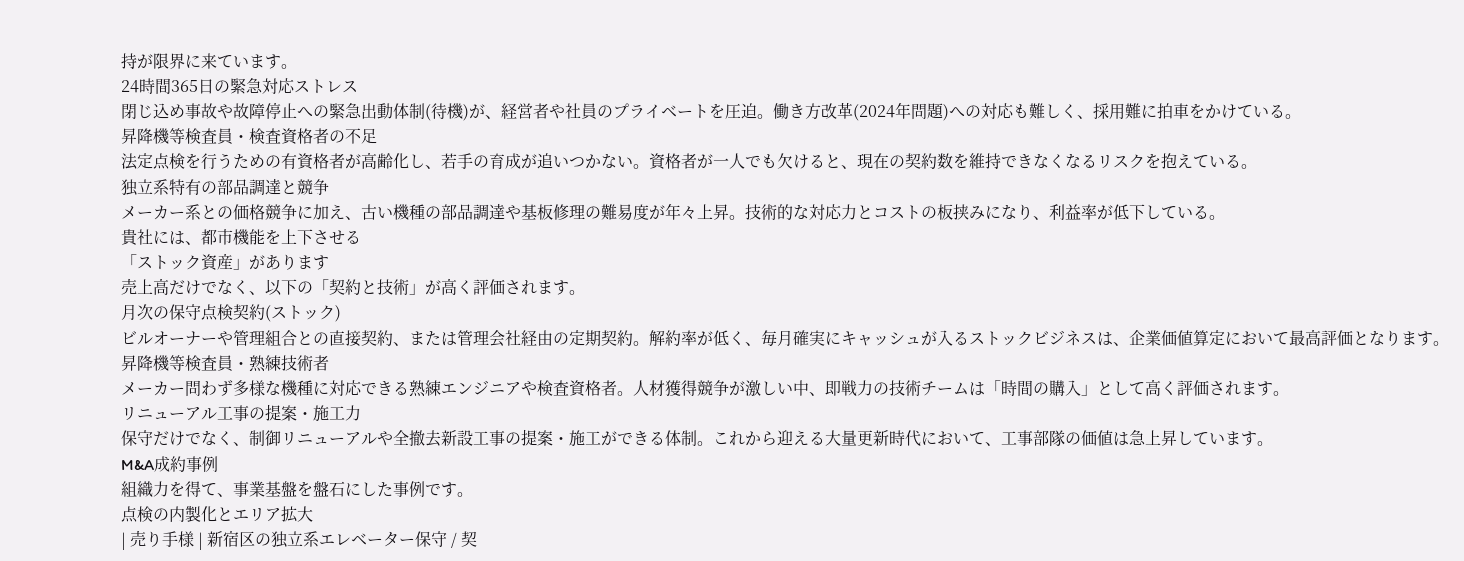持が限界に来ています。
24時間365日の緊急対応ストレス
閉じ込め事故や故障停止への緊急出動体制(待機)が、経営者や社員のプライベートを圧迫。働き方改革(2024年問題)への対応も難しく、採用難に拍車をかけている。
昇降機等検査員・検査資格者の不足
法定点検を行うための有資格者が高齢化し、若手の育成が追いつかない。資格者が一人でも欠けると、現在の契約数を維持できなくなるリスクを抱えている。
独立系特有の部品調達と競争
メーカー系との価格競争に加え、古い機種の部品調達や基板修理の難易度が年々上昇。技術的な対応力とコストの板挟みになり、利益率が低下している。
貴社には、都市機能を上下させる
「ストック資産」があります
売上高だけでなく、以下の「契約と技術」が高く評価されます。
月次の保守点検契約(ストック)
ビルオーナーや管理組合との直接契約、または管理会社経由の定期契約。解約率が低く、毎月確実にキャッシュが入るストックビジネスは、企業価値算定において最高評価となります。
昇降機等検査員・熟練技術者
メーカー問わず多様な機種に対応できる熟練エンジニアや検査資格者。人材獲得競争が激しい中、即戦力の技術チームは「時間の購入」として高く評価されます。
リニューアル工事の提案・施工力
保守だけでなく、制御リニューアルや全撤去新設工事の提案・施工ができる体制。これから迎える大量更新時代において、工事部隊の価値は急上昇しています。
M&A成約事例
組織力を得て、事業基盤を盤石にした事例です。
点検の内製化とエリア拡大
| 売り手様 | 新宿区の独立系エレベーター保守 / 契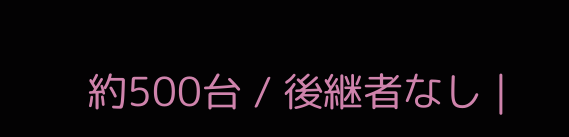約500台 / 後継者なし |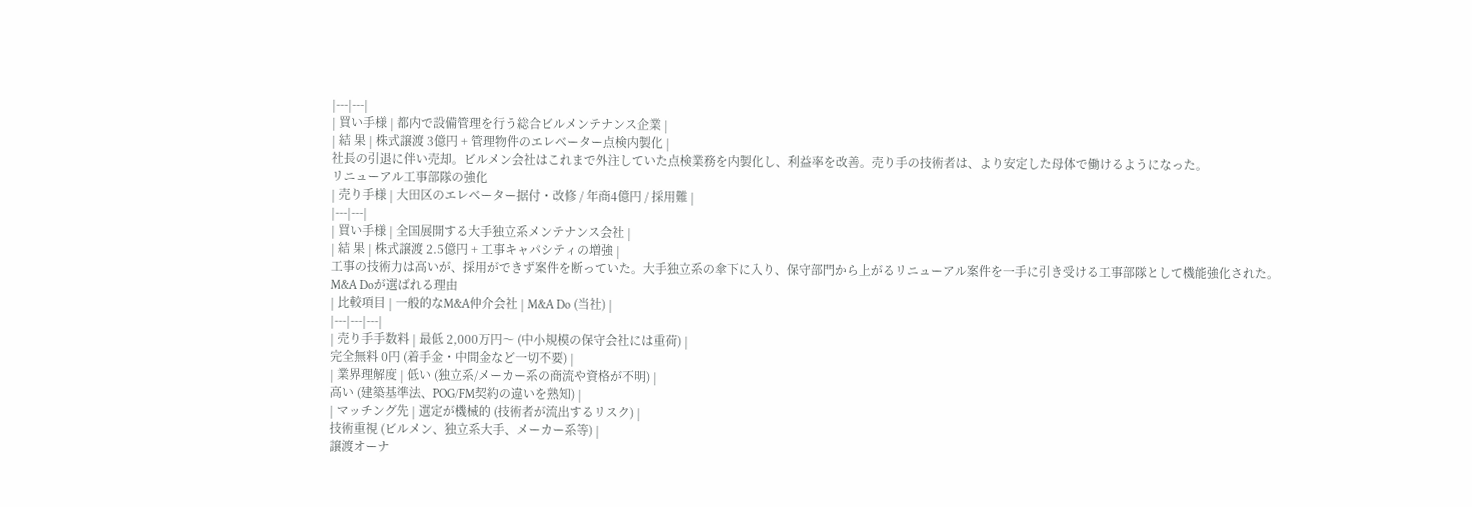|---|---|
| 買い手様 | 都内で設備管理を行う総合ビルメンテナンス企業 |
| 結 果 | 株式譲渡 3億円 + 管理物件のエレベーター点検内製化 |
社長の引退に伴い売却。ビルメン会社はこれまで外注していた点検業務を内製化し、利益率を改善。売り手の技術者は、より安定した母体で働けるようになった。
リニューアル工事部隊の強化
| 売り手様 | 大田区のエレベーター据付・改修 / 年商4億円 / 採用難 |
|---|---|
| 買い手様 | 全国展開する大手独立系メンテナンス会社 |
| 結 果 | 株式譲渡 2.5億円 + 工事キャパシティの増強 |
工事の技術力は高いが、採用ができず案件を断っていた。大手独立系の傘下に入り、保守部門から上がるリニューアル案件を一手に引き受ける工事部隊として機能強化された。
M&A Doが選ばれる理由
| 比較項目 | 一般的なM&A仲介会社 | M&A Do (当社) |
|---|---|---|
| 売り手手数料 | 最低 2,000万円〜 (中小規模の保守会社には重荷) |
完全無料 0円 (着手金・中間金など一切不要) |
| 業界理解度 | 低い (独立系/メーカー系の商流や資格が不明) |
高い (建築基準法、POG/FM契約の違いを熟知) |
| マッチング先 | 選定が機械的 (技術者が流出するリスク) |
技術重視 (ビルメン、独立系大手、メーカー系等) |
譲渡オーナ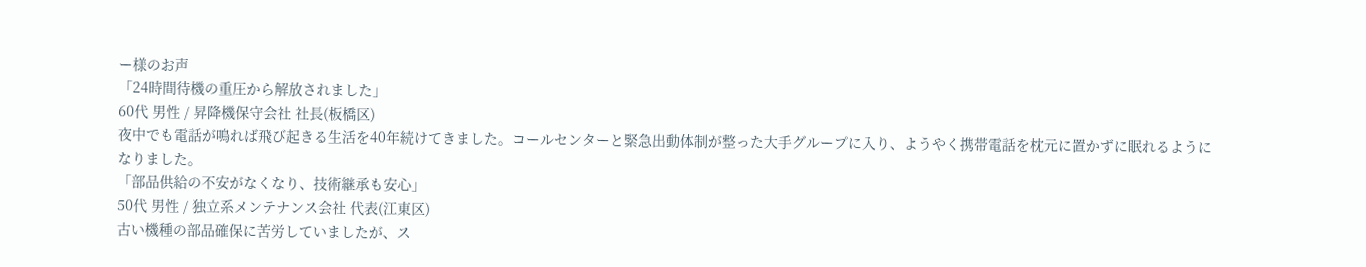ー様のお声
「24時間待機の重圧から解放されました」
60代 男性 / 昇降機保守会社 社長(板橋区)
夜中でも電話が鳴れば飛び起きる生活を40年続けてきました。コールセンターと緊急出動体制が整った大手グループに入り、ようやく携帯電話を枕元に置かずに眠れるようになりました。
「部品供給の不安がなくなり、技術継承も安心」
50代 男性 / 独立系メンテナンス会社 代表(江東区)
古い機種の部品確保に苦労していましたが、ス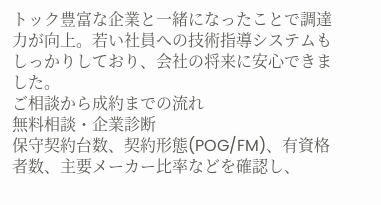トック豊富な企業と一緒になったことで調達力が向上。若い社員への技術指導システムもしっかりしており、会社の将来に安心できました。
ご相談から成約までの流れ
無料相談・企業診断
保守契約台数、契約形態(POG/FM)、有資格者数、主要メーカー比率などを確認し、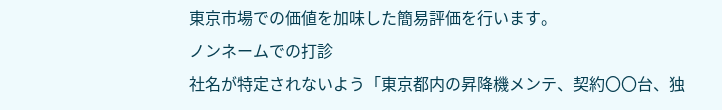東京市場での価値を加味した簡易評価を行います。
ノンネームでの打診
社名が特定されないよう「東京都内の昇降機メンテ、契約〇〇台、独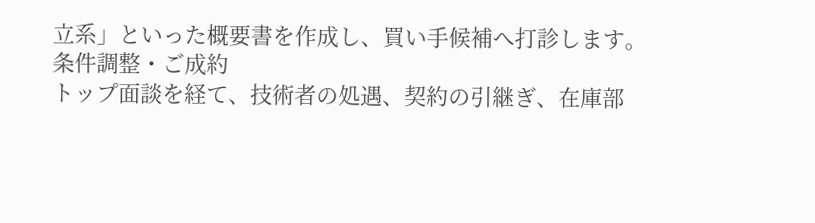立系」といった概要書を作成し、買い手候補へ打診します。
条件調整・ご成約
トップ面談を経て、技術者の処遇、契約の引継ぎ、在庫部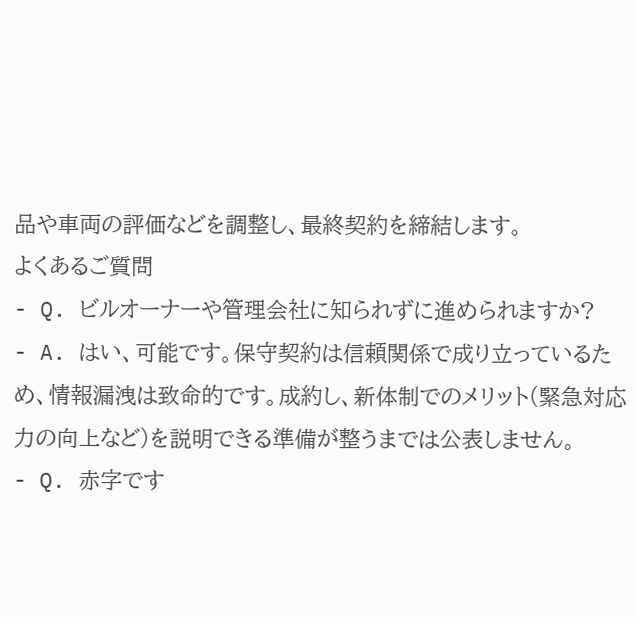品や車両の評価などを調整し、最終契約を締結します。
よくあるご質問
- Q. ビルオーナーや管理会社に知られずに進められますか?
- A. はい、可能です。保守契約は信頼関係で成り立っているため、情報漏洩は致命的です。成約し、新体制でのメリット(緊急対応力の向上など)を説明できる準備が整うまでは公表しません。
- Q. 赤字です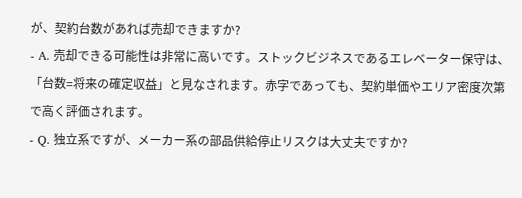が、契約台数があれば売却できますか?
- A. 売却できる可能性は非常に高いです。ストックビジネスであるエレベーター保守は、「台数=将来の確定収益」と見なされます。赤字であっても、契約単価やエリア密度次第で高く評価されます。
- Q. 独立系ですが、メーカー系の部品供給停止リスクは大丈夫ですか?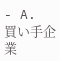- A. 買い手企業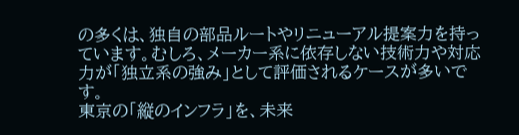の多くは、独自の部品ルートやリニューアル提案力を持っています。むしろ、メーカー系に依存しない技術力や対応力が「独立系の強み」として評価されるケースが多いです。
東京の「縦のインフラ」を、未来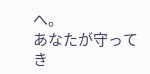へ。
あなたが守ってき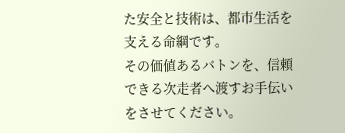た安全と技術は、都市生活を支える命綱です。
その価値あるバトンを、信頼できる次走者へ渡すお手伝いをさせてください。